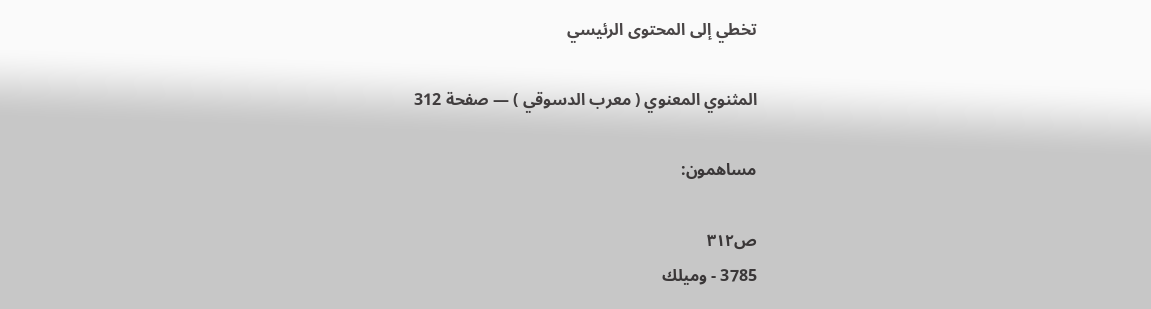تخطي إلى المحتوى الرئيسي

المثنوي المعنوي ( معرب الدسوقي ) — صفحة 312

مساهمون:

ص٣١٢
3785 - وميلك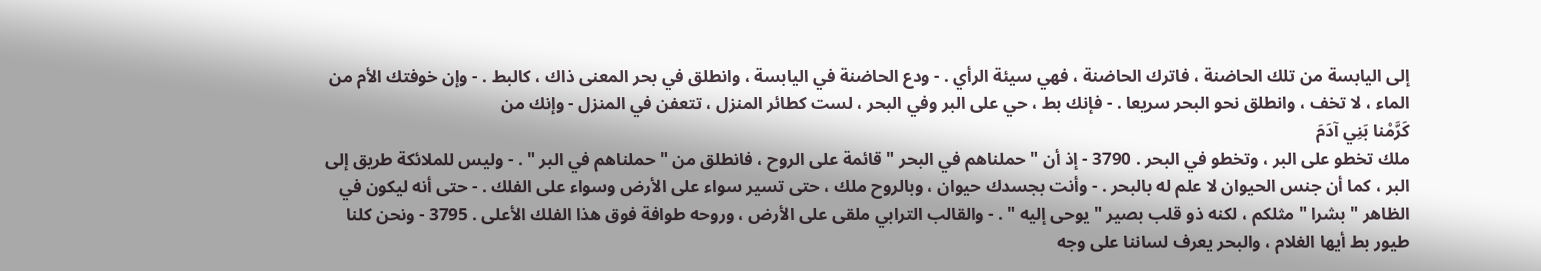إلى اليابسة من تلك الحاضنة ، فاترك الحاضنة ، فهي سيئة الرأي . - ودع الحاضنة في اليابسة ، وانطلق في بحر المعنى ذاك ، كالبط . - وإن خوفتك الأم من الماء ، لا تخف ، وانطلق نحو البحر سريعا . - فإنك بط ، حي على البر وفي البحر ، لست كطائر المنزل ، تتعفن في المنزل - وإنك من
كَرَّمْنا بَنِي آدَمَ
ملك تخطو على البر ، وتخطو في البحر . 3790 - إذ أن " حملناهم في البحر " قائمة على الروح ، فانطلق من " حملناهم في البر " . - وليس للملائكة طريق إلى البر ، كما أن جنس الحيوان لا علم له بالبحر . - وأنت بجسدك حيوان ، وبالروح ملك ، حتى تسير سواء على الأرض وسواء على الفلك . - حتى أنه ليكون في الظاهر " بشرا " مثلكم ، لكنه ذو قلب بصير " يوحى إليه " . - والقالب الترابي ملقى على الأرض ، وروحه طوافة فوق هذا الفلك الأعلى . 3795 - ونحن كلنا طيور بط أيها الغلام ، والبحر يعرف لساننا على وجه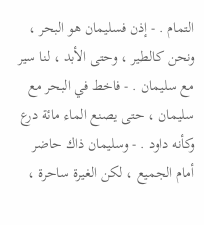التمام . - إذن فسليمان هو البحر ، ونحن كالطير ، وحتى الأبد ، لنا سير مع سليمان . - فاخط في البحر مع سليمان ، حتى يصنع الماء مائة درع وكأنه داود . - وسليمان ذاك حاضر أمام الجميع ، لكن الغيرة ساحرة ،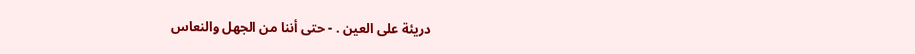دريئة على العين . - حتى أننا من الجهل والنعاس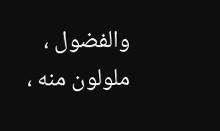والفضول ، ملولون منه ،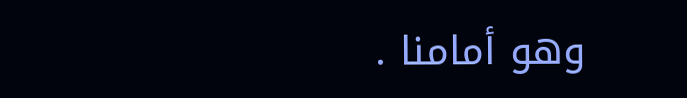وهو أمامنا .